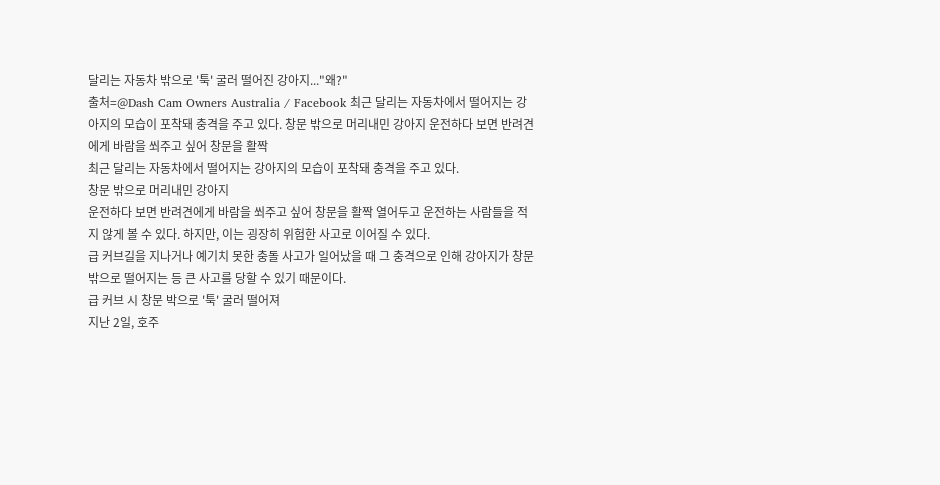달리는 자동차 밖으로 '툭' 굴러 떨어진 강아지..."왜?"
출처=@Dash Cam Owners Australia / Facebook 최근 달리는 자동차에서 떨어지는 강아지의 모습이 포착돼 충격을 주고 있다. 창문 밖으로 머리내민 강아지 운전하다 보면 반려견에게 바람을 쐬주고 싶어 창문을 활짝
최근 달리는 자동차에서 떨어지는 강아지의 모습이 포착돼 충격을 주고 있다.
창문 밖으로 머리내민 강아지
운전하다 보면 반려견에게 바람을 쐬주고 싶어 창문을 활짝 열어두고 운전하는 사람들을 적지 않게 볼 수 있다. 하지만, 이는 굉장히 위험한 사고로 이어질 수 있다.
급 커브길을 지나거나 예기치 못한 충돌 사고가 일어났을 때 그 충격으로 인해 강아지가 창문 밖으로 떨어지는 등 큰 사고를 당할 수 있기 때문이다.
급 커브 시 창문 박으로 '툭' 굴러 떨어져
지난 2일, 호주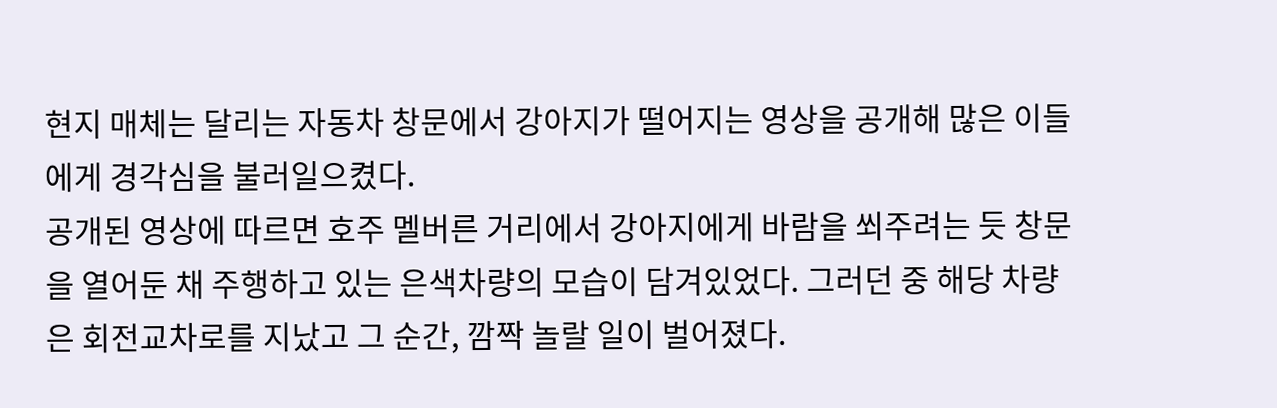현지 매체는 달리는 자동차 창문에서 강아지가 떨어지는 영상을 공개해 많은 이들에게 경각심을 불러일으켰다.
공개된 영상에 따르면 호주 멜버른 거리에서 강아지에게 바람을 쐬주려는 듯 창문을 열어둔 채 주행하고 있는 은색차량의 모습이 담겨있었다. 그러던 중 해당 차량은 회전교차로를 지났고 그 순간, 깜짝 놀랄 일이 벌어졌다.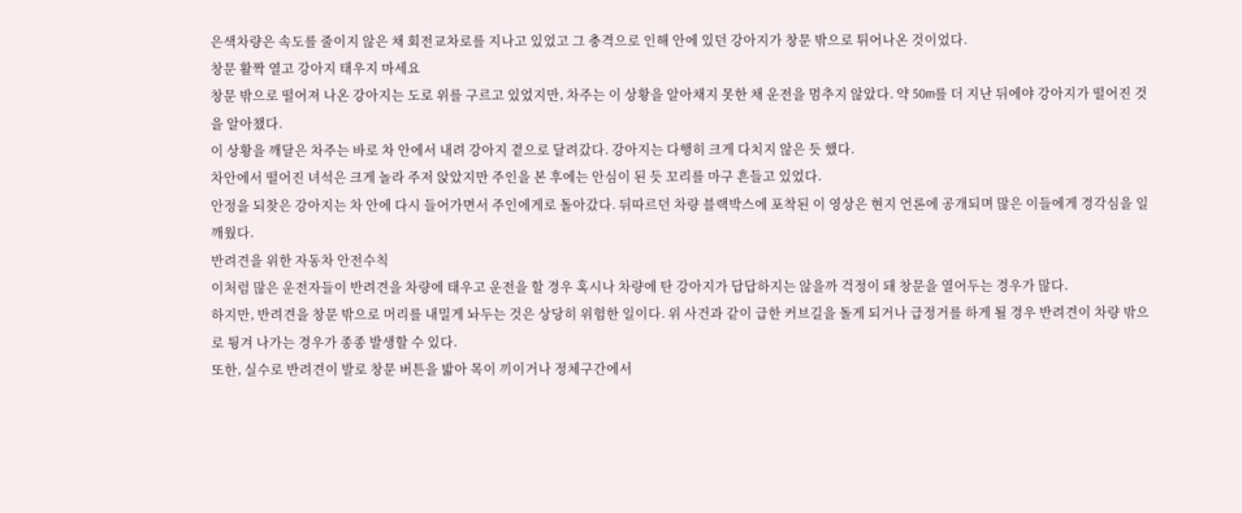은색차량은 속도를 줄이지 않은 채 회전교차로를 지나고 있었고 그 충격으로 인해 안에 있던 강아지가 창문 밖으로 튀어나온 것이었다.
창문 활짝 열고 강아지 태우지 마세요
창문 밖으로 떨어져 나온 강아지는 도로 위를 구르고 있었지만, 차주는 이 상황을 알아채지 못한 채 운전을 멈추지 않았다. 약 50m를 더 지난 뒤에야 강아지가 떨어진 것을 알아챘다.
이 상황을 깨달은 차주는 바로 차 안에서 내려 강아지 곁으로 달려갔다. 강아지는 다행히 크게 다치지 않은 듯 했다.
차안에서 떨어진 녀석은 크게 놀라 주저 앉았지만 주인을 본 후에는 안심이 된 듯 꼬리를 마구 흔들고 있었다.
안정을 되찾은 강아지는 차 안에 다시 들어가면서 주인에게로 돌아갔다. 뒤따르던 차량 블랙박스에 포착된 이 영상은 현지 언론에 공개되며 많은 이들에게 경각심을 일깨웠다.
반려견을 위한 자동차 안전수칙
이처럼 많은 운전자들이 반려견을 차량에 태우고 운전을 할 경우 혹시나 차량에 탄 강아지가 답답하지는 않을까 걱정이 돼 창문을 열어두는 경우가 많다.
하지만, 반려견을 창문 밖으로 머리를 내밀게 놔두는 것은 상당히 위험한 일이다. 위 사건과 같이 급한 커브길을 돌게 되거나 급정거를 하게 될 경우 반려견이 차량 밖으로 튕겨 나가는 경우가 종종 발생할 수 있다.
또한, 실수로 반려견이 발로 창문 버튼을 밟아 목이 끼이거나 정체구간에서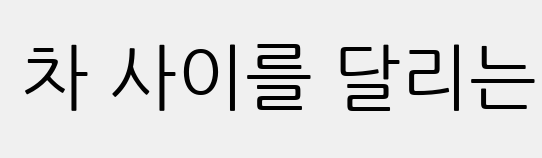차 사이를 달리는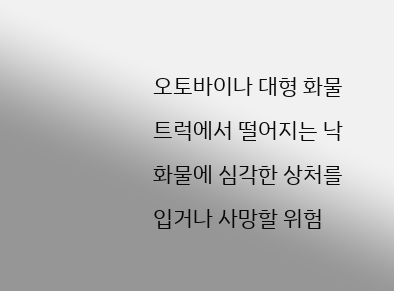오토바이나 대형 화물 트럭에서 떨어지는 낙화물에 심각한 상처를 입거나 사망할 위험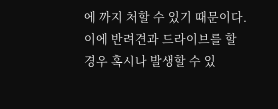에 까지 처할 수 있기 때문이다.
이에 반려견과 드라이브를 할 경우 혹시나 발생할 수 있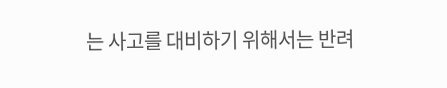는 사고를 대비하기 위해서는 반려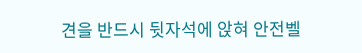견을 반드시 뒷자석에 앉혀 안전벨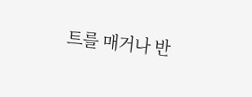트를 매거나 반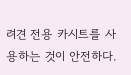려견 전용 카시트를 사용하는 것이 안전하다.